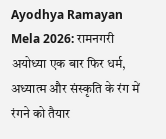Ayodhya Ramayan Mela 2026: रामनगरी अयोध्या एक बार फिर धर्म, अध्यात्म और संस्कृति के रंग में रंगने को तैयार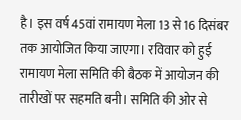है। इस वर्ष 45वां रामायण मेला 13 से 16 दिसंबर तक आयोजित किया जाएगा। रविवार को हुई रामायण मेला समिति की बैठक में आयोजन की तारीखों पर सहमति बनी। समिति की ओर से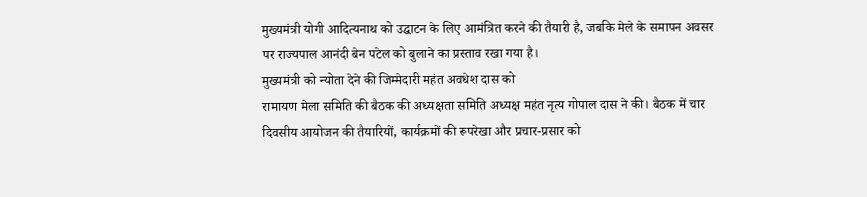मुख्यमंत्री योगी आदित्यनाथ को उद्घाटन के लिए आमंत्रित करने की तैयारी है, जबकि मेले के समापन अवसर पर राज्यपाल आनंदी बेन पटेल को बुलाने का प्रस्ताव रखा गया है।
मुख्यमंत्री को न्योता देने की जिम्मेदारी महंत अवधेश दास को
रामायण मेला समिति की बैठक की अध्यक्षता समिति अध्यक्ष महंत नृत्य गोपाल दास ने की। बैठक में चार दिवसीय आयोजन की तैयारियों, कार्यक्रमों की रूपरेखा और प्रचार-प्रसार को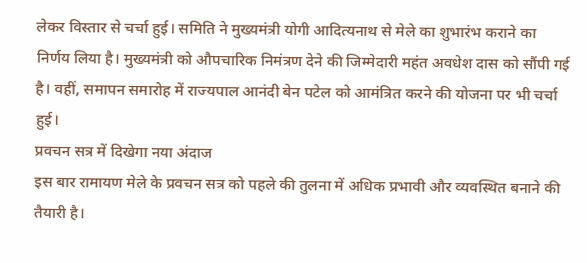लेकर विस्तार से चर्चा हुई। समिति ने मुख्यमंत्री योगी आदित्यनाथ से मेले का शुभारंभ कराने का निर्णय लिया है। मुख्यमंत्री को औपचारिक निमंत्रण देने की जिम्मेदारी महंत अवधेश दास को सौंपी गई है। वहीं, समापन समारोह में राज्यपाल आनंदी बेन पटेल को आमंत्रित करने की योजना पर भी चर्चा हुई।
प्रवचन सत्र में दिखेगा नया अंदाज
इस बार रामायण मेले के प्रवचन सत्र को पहले की तुलना में अधिक प्रभावी और व्यवस्थित बनाने की तैयारी है।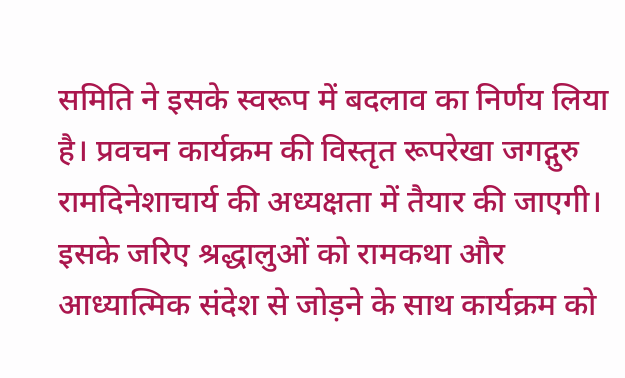समिति ने इसके स्वरूप में बदलाव का निर्णय लिया है। प्रवचन कार्यक्रम की विस्तृत रूपरेखा जगद्गुरु रामदिनेशाचार्य की अध्यक्षता में तैयार की जाएगी। इसके जरिए श्रद्धालुओं को रामकथा और आध्यात्मिक संदेश से जोड़ने के साथ कार्यक्रम को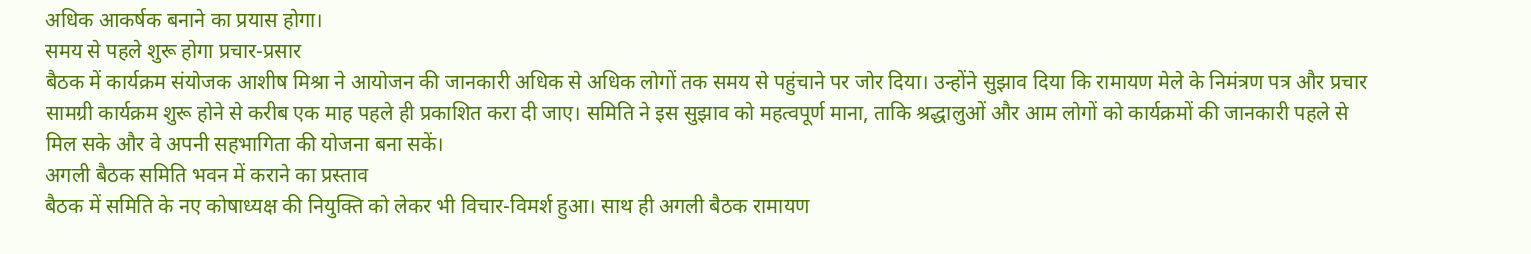अधिक आकर्षक बनाने का प्रयास होगा।
समय से पहले शुरू होगा प्रचार-प्रसार
बैठक में कार्यक्रम संयोजक आशीष मिश्रा ने आयोजन की जानकारी अधिक से अधिक लोगों तक समय से पहुंचाने पर जोर दिया। उन्होंने सुझाव दिया कि रामायण मेले के निमंत्रण पत्र और प्रचार सामग्री कार्यक्रम शुरू होने से करीब एक माह पहले ही प्रकाशित करा दी जाए। समिति ने इस सुझाव को महत्वपूर्ण माना, ताकि श्रद्धालुओं और आम लोगों को कार्यक्रमों की जानकारी पहले से मिल सके और वे अपनी सहभागिता की योजना बना सकें।
अगली बैठक समिति भवन में कराने का प्रस्ताव
बैठक में समिति के नए कोषाध्यक्ष की नियुक्ति को लेकर भी विचार-विमर्श हुआ। साथ ही अगली बैठक रामायण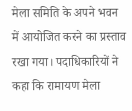मेला समिति के अपने भवन में आयोजित करने का प्रस्ताव रखा गया। पदाधिकारियों ने कहा कि रामायण मेला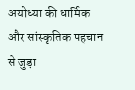अयोध्या की धार्मिक और सांस्कृतिक पहचान से जुड़ा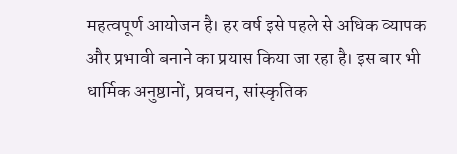महत्वपूर्ण आयोजन है। हर वर्ष इसे पहले से अधिक व्यापक और प्रभावी बनाने का प्रयास किया जा रहा है। इस बार भी धार्मिक अनुष्ठानों, प्रवचन, सांस्कृतिक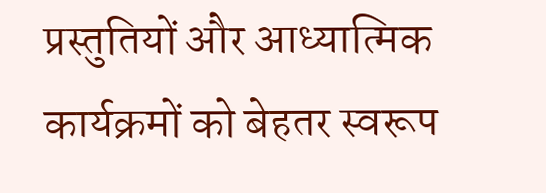प्रस्तुतियों और आध्यात्मिक कार्यक्रमों को बेहतर स्वरूप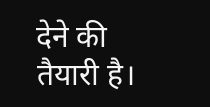देने की तैयारी है।